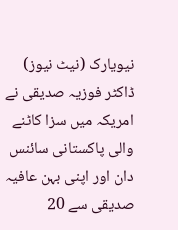نیویارک (نیٹ نیوز) ڈاکٹر فوزیہ صدیقی نے امریکہ میں سزا کاٹنے والی پاکستانی سائنس دان اور اپنی بہن عافیہ صدیقی سے 20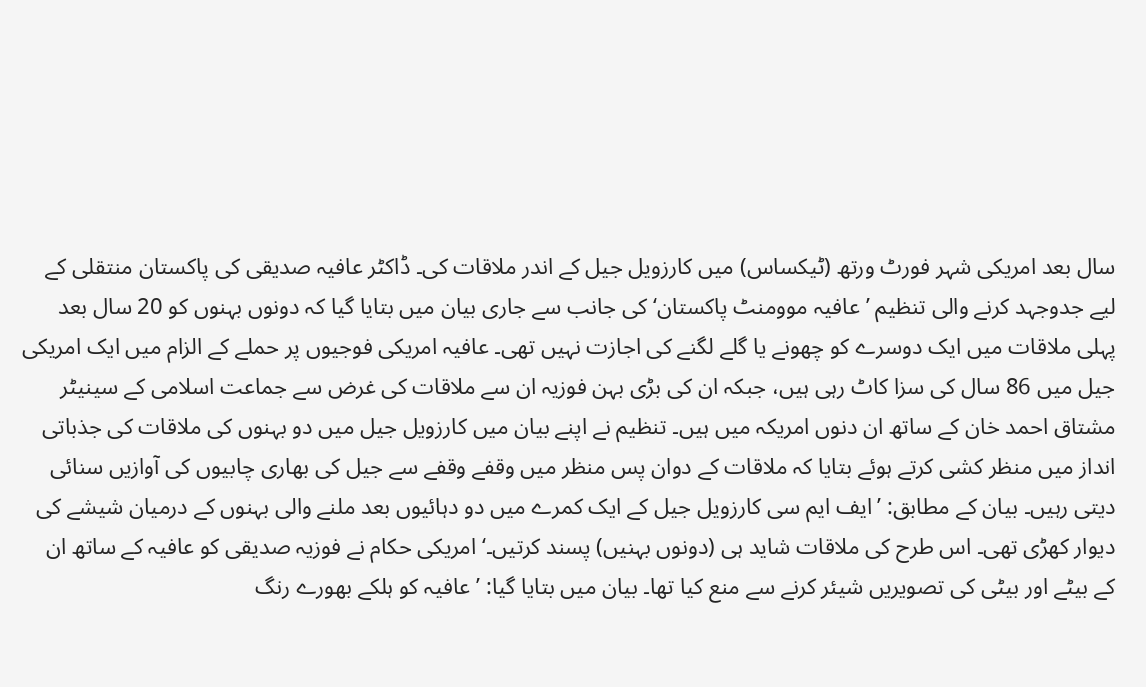سال بعد امریکی شہر فورٹ ورتھ (ٹیکساس) میں کارزویل جیل کے اندر ملاقات کی۔ ڈاکٹر عافیہ صدیقی کی پاکستان منتقلی کے لیے جدوجہد کرنے والی تنظیم ’عافیہ موومنٹ پاکستان‘ کی جانب سے جاری بیان میں بتایا گیا کہ دونوں بہنوں کو 20 سال بعد پہلی ملاقات میں ایک دوسرے کو چھونے یا گلے لگنے کی اجازت نہیں تھی۔ عافیہ امریکی فوجیوں پر حملے کے الزام میں ایک امریکی جیل میں 86 سال کی سزا کاٹ رہی ہیں، جبکہ ان کی بڑی بہن فوزیہ ان سے ملاقات کی غرض سے جماعت اسلامی کے سینیٹر مشتاق احمد خان کے ساتھ ان دنوں امریکہ میں ہیں۔ تنظیم نے اپنے بیان میں کارزویل جیل میں دو بہنوں کی ملاقات کی جذباتی انداز میں منظر کشی کرتے ہوئے بتایا کہ ملاقات کے دوان پس منظر میں وقفے وقفے سے جیل کی بھاری چابیوں کی آوازیں سنائی دیتی رہیں۔ بیان کے مطابق: ’ایف ایم سی کارزویل جیل کے ایک کمرے میں دو دہائیوں بعد ملنے والی بہنوں کے درمیان شیشے کی دیوار کھڑی تھی۔ اس طرح کی ملاقات شاید ہی (دونوں بہنیں) پسند کرتیں۔‘ امریکی حکام نے فوزیہ صدیقی کو عافیہ کے ساتھ ان کے بیٹے اور بیٹی کی تصویریں شیئر کرنے سے منع کیا تھا۔ بیان میں بتایا گیا: ’عافیہ کو ہلکے بھورے رنگ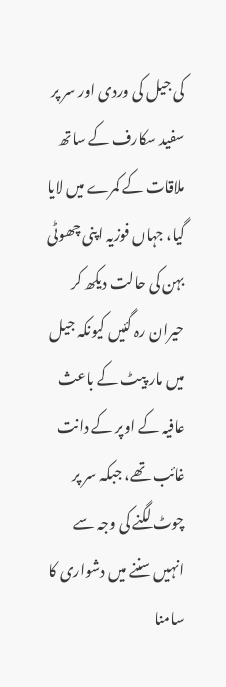کی جیل کی وردی اور سر پر سفید سکارف کے ساتھ ملاقات کے کمرے میں لایا گیا، جہاں فوزیہ اپنی چھوٹی بہن کی حالت دیکھ کر حیران رہ گئیں کیونکہ جیل میں مار پیٹ کے باعث عافیہ کے اوپر کے دانت غائب تھے، جبکہ سر پر چوٹ لگنے کی وجہ سے انہیں سننے میں دشواری کا سامنا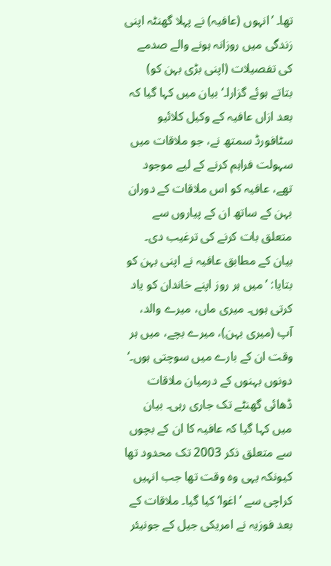تھا۔ ’انہوں (عافیہ) نے پہلا گھنٹہ اپنی زندگی میں روزانہ ہونے والے صدمے کی تفصیلات (اپنی بڑی بہن کو) بتاتے ہوئے گزارا۔‘ بیان میں کہا گیا کہ بعد ازاں عافیہ کے وکیل کلائیو سٹافورڈ سمتھ نے، جو ملاقات میں سہولت فراہم کرنے کے لیے موجود تھے، عافیہ کو اس ملاقات کے دوران بہن کے ساتھ ان کے پیاروں سے متعلق بات کرنے کی ترغیب دی۔ بیان کے مطابق عافیہ نے اپنی بہن کو بتایا: ’میں ہر روز اپنے خاندان کو یاد کرتی ہوں۔ میری ماں، میرے والد، آپ (میری بہن)، میرے بچے، میں ہر وقت ان کے بارے میں سوچتی ہوں۔‘ دونوں بہنوں کے درمیان ملاقات ڈھائی گھنٹے تک جاری رہی۔ بیان میں کہا گیا کہ عافیہ کا ان کے بچوں سے متعلق ذکر 2003 تک محدود تھا کیونکہ یہی وہ وقت تھا جب انہیں کراچی سے ’اغوا‘ کیا گیا۔ ملاقات کے بعد فوزیہ نے امریکی جیل کے جونیئر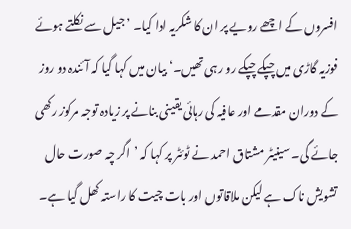افسروں کے اچھے رویے پر ان کا شکریہ ادا کیا۔ ’جیل سے نکلتے ہوئے فوزیہ گاڑی میں چپکے چپکے رو رہی تھیں۔‘ بیان میں کہا گیا کہ آئندہ دو روز کے دوران مقدمے اور عافیہ کی رہائی یقینی بنانے پر زیادہ توجہ مرکوز رکھی جائے گی۔ سینیٹر مشتاق احمد نے ٹوئٹر پر کہا کہ ’اگر چہ صورت حال تشویش ناک ہے لیکن ملاقاتوں اور بات چیت کا راستہ کھل گیا ہے۔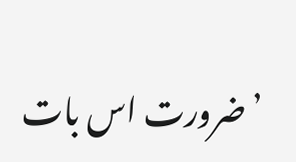’ضرورت اس بات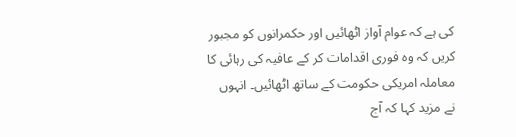کی ہے کہ عوام آواز اٹھائیں اور حکمرانوں کو مجبور کریں کہ وہ فوری اقدامات کر کے عافیہ کی رہائی کا معاملہ امریکی حکومت کے ساتھ اٹھائیں۔ انہوں نے مزید کہا کہ آج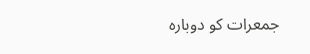جمعرات کو دوبارہ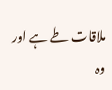ملاقات طے ہے اور وہ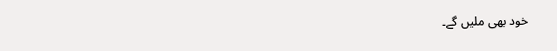خود بھی ملیں گے۔